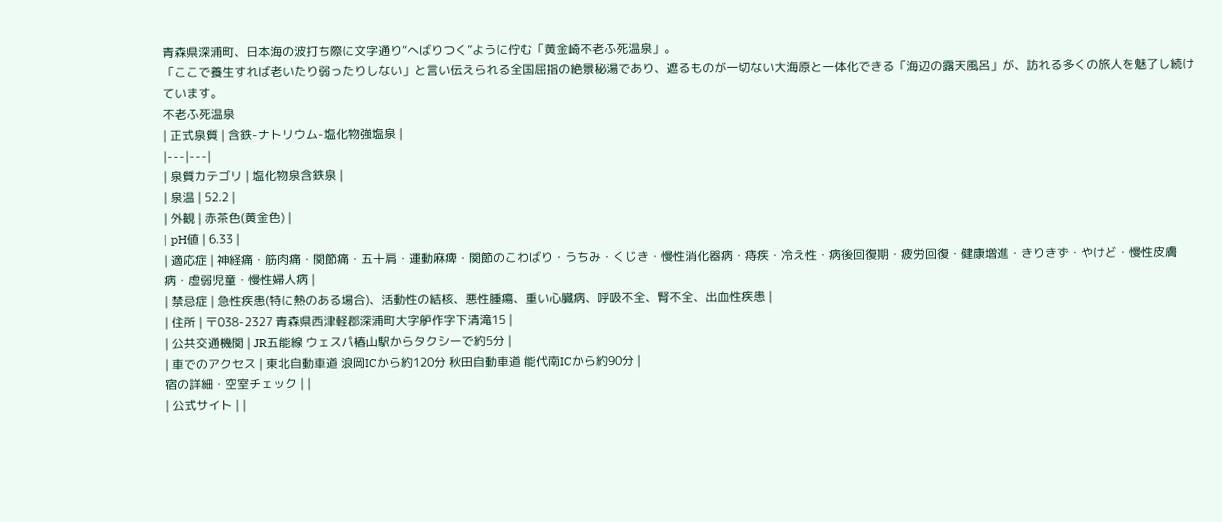青森県深浦町、日本海の波打ち際に文字通り“へばりつく”ように佇む「黄金崎不老ふ死温泉」。
「ここで養生すれば老いたり弱ったりしない」と言い伝えられる全国屈指の絶景秘湯であり、遮るものが一切ない大海原と一体化できる「海辺の露天風呂」が、訪れる多くの旅人を魅了し続けています。
不老ふ死温泉
| 正式泉質 | 含鉄-ナトリウム-塩化物強塩泉 |
|---|---|
| 泉質カテゴリ | 塩化物泉含鉄泉 |
| 泉温 | 52.2 |
| 外観 | 赤茶色(黄金色) |
| pH値 | 6.33 |
| 適応症 | 神経痛・筋肉痛・関節痛・五十肩・運動麻痺・関節のこわばり・うちみ・くじき・慢性消化器病・痔疾・冷え性・病後回復期・疲労回復・健康増進・きりきず・やけど・慢性皮膚病・虚弱児童・慢性婦人病 |
| 禁忌症 | 急性疾患(特に熱のある場合)、活動性の結核、悪性腫瘍、重い心臓病、呼吸不全、腎不全、出血性疾患 |
| 住所 | 〒038-2327 青森県西津軽郡深浦町大字舮作字下清滝15 |
| 公共交通機関 | JR五能線 ウェスパ椿山駅からタクシーで約5分 |
| 車でのアクセス | 東北自動車道 浪岡ICから約120分 秋田自動車道 能代南ICから約90分 |
宿の詳細・空室チェック | |
| 公式サイト | |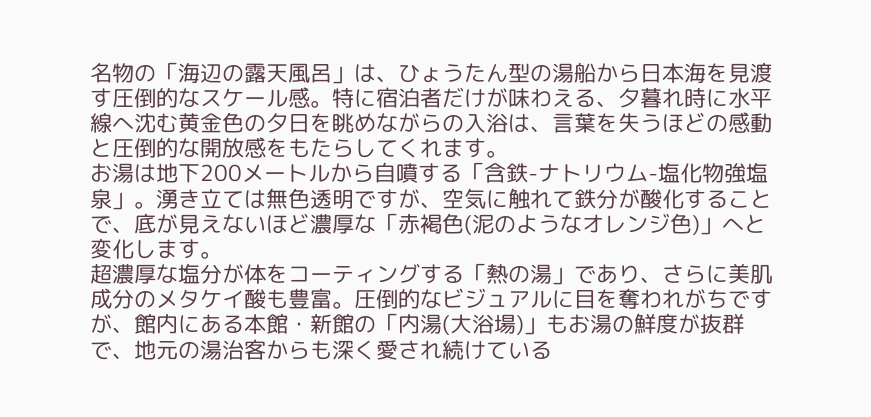名物の「海辺の露天風呂」は、ひょうたん型の湯船から日本海を見渡す圧倒的なスケール感。特に宿泊者だけが味わえる、夕暮れ時に水平線へ沈む黄金色の夕日を眺めながらの入浴は、言葉を失うほどの感動と圧倒的な開放感をもたらしてくれます。
お湯は地下200メートルから自噴する「含鉄-ナトリウム-塩化物強塩泉」。湧き立ては無色透明ですが、空気に触れて鉄分が酸化することで、底が見えないほど濃厚な「赤褐色(泥のようなオレンジ色)」へと変化します。
超濃厚な塩分が体をコーティングする「熱の湯」であり、さらに美肌成分のメタケイ酸も豊富。圧倒的なビジュアルに目を奪われがちですが、館内にある本館・新館の「内湯(大浴場)」もお湯の鮮度が抜群で、地元の湯治客からも深く愛され続けている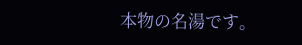本物の名湯です。